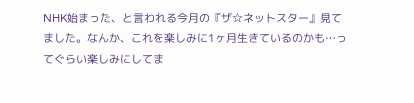NHK始まった、と言われる今月の『ザ☆ネットスター』見てました。なんか、これを楽しみに1ヶ月生きているのかも…ってぐらい楽しみにしてま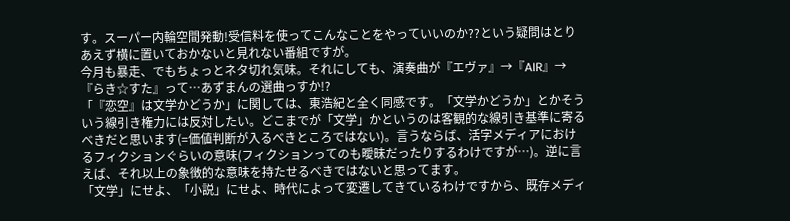す。スーパー内輪空間発動!受信料を使ってこんなことをやっていいのか??という疑問はとりあえず横に置いておかないと見れない番組ですが。
今月も暴走、でもちょっとネタ切れ気味。それにしても、演奏曲が『エヴァ』→『AIR』→『らき☆すた』って…あずまんの選曲っすか!?
「『恋空』は文学かどうか」に関しては、東浩紀と全く同感です。「文学かどうか」とかそういう線引き権力には反対したい。どこまでが「文学」かというのは客観的な線引き基準に寄るべきだと思います(=価値判断が入るべきところではない)。言うならば、活字メディアにおけるフィクションぐらいの意味(フィクションってのも曖昧だったりするわけですが…)。逆に言えば、それ以上の象徴的な意味を持たせるべきではないと思ってます。
「文学」にせよ、「小説」にせよ、時代によって変遷してきているわけですから、既存メディ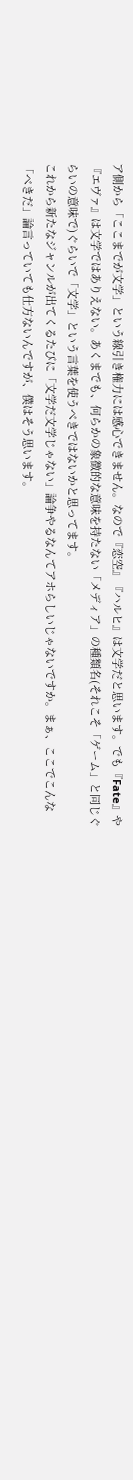ア側から「ここまでが文学」という線引き権力には感心できません。なので『恋空』『ハルヒ』は文学だと思います。でも『Fate』や『エヴァ』は文学ではありえない。あくまでも、何らかの象徴的な意味を持たない「メディア」の種類名(それこそ「ゲーム」と同じぐらいの意味で)ぐらいで「文学」という言葉を使うべきではないかと思ってます。
これから新たなジャンルが出てくるたびに「文学だ文学じゃない」論争やるなんてアホらしいじゃないですか。まぁ、ここでこんな「べきだ」論言っていても仕方ないんですが、僕はそう思います。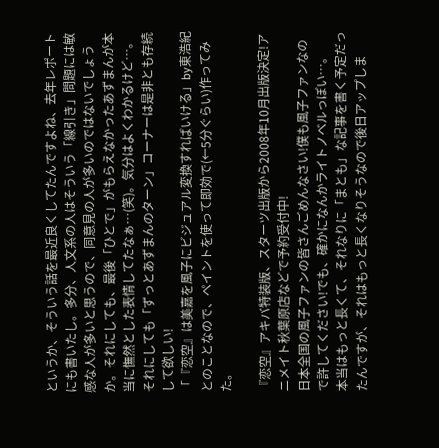というか、そういう話を最近良くしてたんですよね、去年レポートにも書いたし。多分、人文系の人はそういう「線引き」問題には敏感な人が多いと思うので、同意見の人が多いのではないでしょうか。それにしても、最後「ひとで」がもらえなかったあずまんが本当に憮然とした表情してたなぁ…(笑)。気分はよくわかるけど…。
それにしても「ずっとあずまんのターン」コーナーは是非とも存続して欲しい!
「『恋空』は美嘉を風子にビジュアル変換すればいける」by東浩紀
とのことなので、ペイントを使って即効で(←5分ぐらい)作ってみた。

『恋空』アキバ特装版、スターツ出版から2008年10月出版決定!アニメイト秋葉原店などで予約受付中!
日本全国の風子ファンの皆さんごめんなさい!僕も風子ファンなので許してください!でも、確かになんかライトノベルっぽい…。
本当はもっと長くて、それなりに「まとも」な記事を書く予定だったんですが、それはもっと長くなりそうなので後日アップしま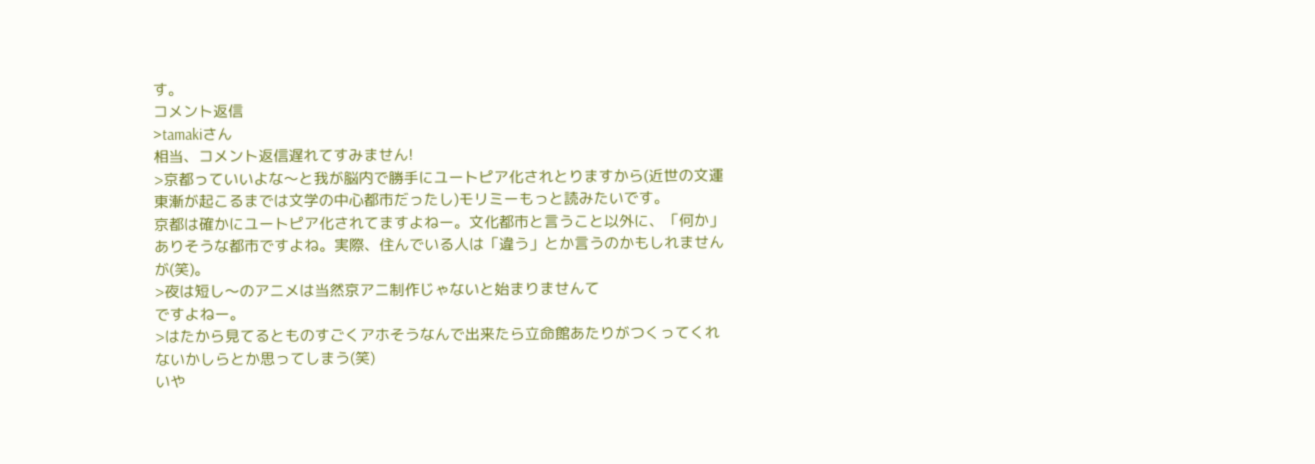す。
コメント返信
>tamakiさん
相当、コメント返信遅れてすみません!
>京都っていいよな〜と我が脳内で勝手にユートピア化されとりますから(近世の文運東漸が起こるまでは文学の中心都市だったし)モリミーもっと読みたいです。
京都は確かにユートピア化されてますよねー。文化都市と言うこと以外に、「何か」ありそうな都市ですよね。実際、住んでいる人は「違う」とか言うのかもしれませんが(笑)。
>夜は短し〜のアニメは当然京アニ制作じゃないと始まりませんて
ですよねー。
>はたから見てるとものすごくアホそうなんで出来たら立命館あたりがつくってくれないかしらとか思ってしまう(笑)
いや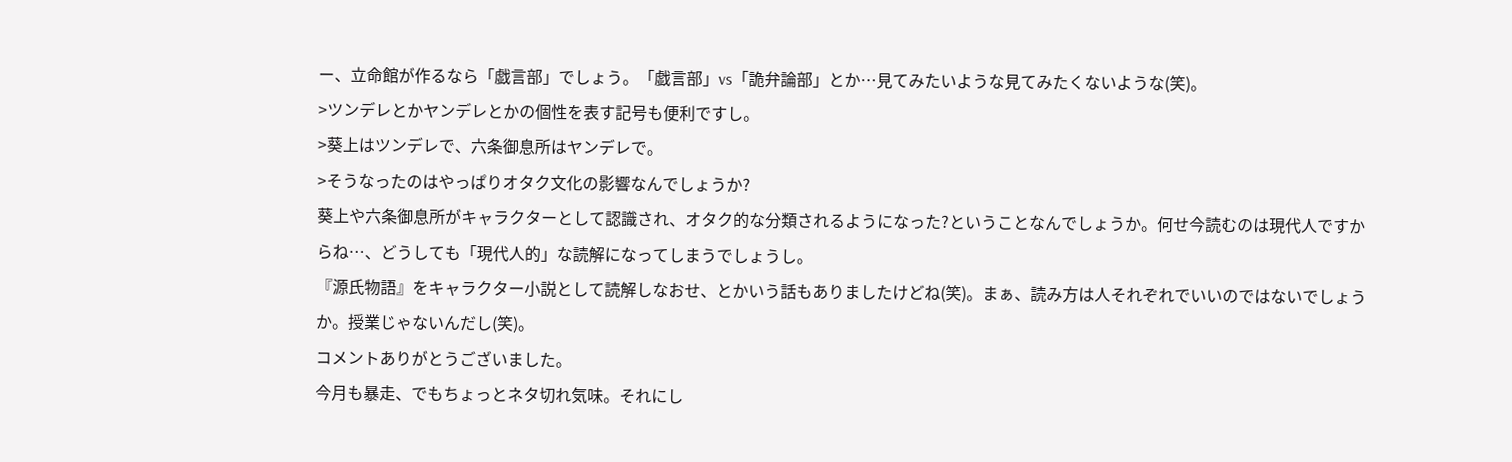ー、立命館が作るなら「戯言部」でしょう。「戯言部」vs「詭弁論部」とか…見てみたいような見てみたくないような(笑)。
>ツンデレとかヤンデレとかの個性を表す記号も便利ですし。
>葵上はツンデレで、六条御息所はヤンデレで。
>そうなったのはやっぱりオタク文化の影響なんでしょうか?
葵上や六条御息所がキャラクターとして認識され、オタク的な分類されるようになった?ということなんでしょうか。何せ今読むのは現代人ですからね…、どうしても「現代人的」な読解になってしまうでしょうし。
『源氏物語』をキャラクター小説として読解しなおせ、とかいう話もありましたけどね(笑)。まぁ、読み方は人それぞれでいいのではないでしょうか。授業じゃないんだし(笑)。
コメントありがとうございました。
今月も暴走、でもちょっとネタ切れ気味。それにし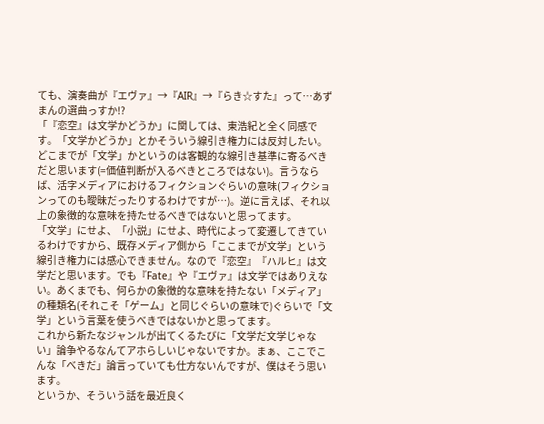ても、演奏曲が『エヴァ』→『AIR』→『らき☆すた』って…あずまんの選曲っすか!?
「『恋空』は文学かどうか」に関しては、東浩紀と全く同感です。「文学かどうか」とかそういう線引き権力には反対したい。どこまでが「文学」かというのは客観的な線引き基準に寄るべきだと思います(=価値判断が入るべきところではない)。言うならば、活字メディアにおけるフィクションぐらいの意味(フィクションってのも曖昧だったりするわけですが…)。逆に言えば、それ以上の象徴的な意味を持たせるべきではないと思ってます。
「文学」にせよ、「小説」にせよ、時代によって変遷してきているわけですから、既存メディア側から「ここまでが文学」という線引き権力には感心できません。なので『恋空』『ハルヒ』は文学だと思います。でも『Fate』や『エヴァ』は文学ではありえない。あくまでも、何らかの象徴的な意味を持たない「メディア」の種類名(それこそ「ゲーム」と同じぐらいの意味で)ぐらいで「文学」という言葉を使うべきではないかと思ってます。
これから新たなジャンルが出てくるたびに「文学だ文学じゃない」論争やるなんてアホらしいじゃないですか。まぁ、ここでこんな「べきだ」論言っていても仕方ないんですが、僕はそう思います。
というか、そういう話を最近良く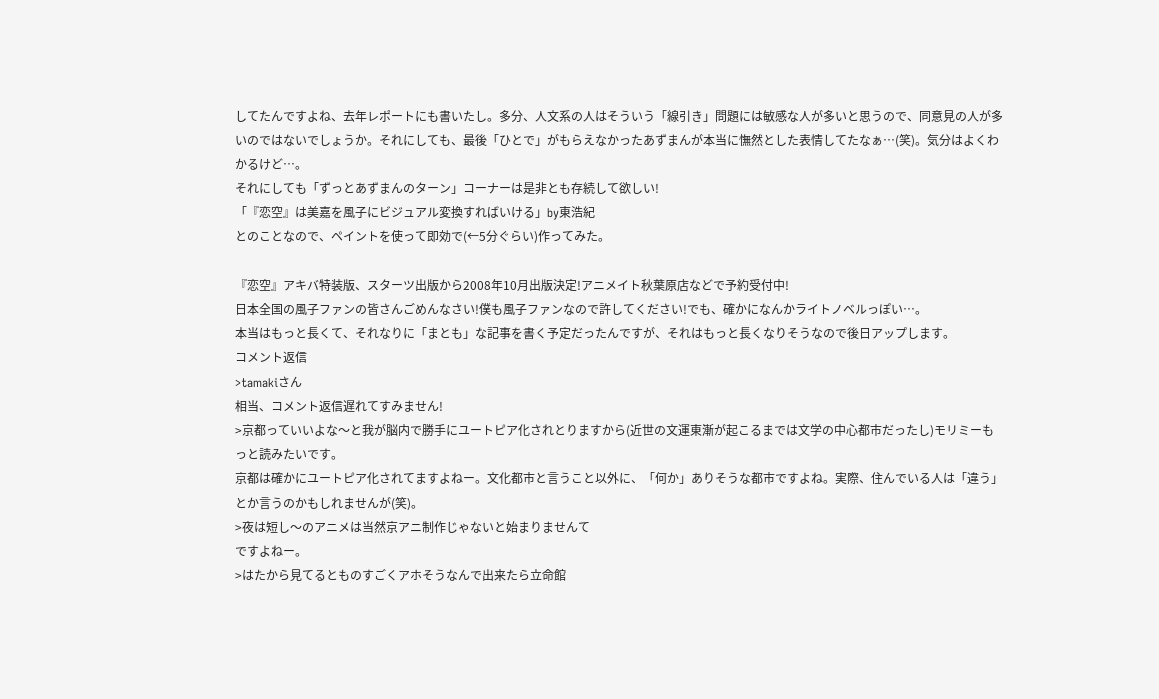してたんですよね、去年レポートにも書いたし。多分、人文系の人はそういう「線引き」問題には敏感な人が多いと思うので、同意見の人が多いのではないでしょうか。それにしても、最後「ひとで」がもらえなかったあずまんが本当に憮然とした表情してたなぁ…(笑)。気分はよくわかるけど…。
それにしても「ずっとあずまんのターン」コーナーは是非とも存続して欲しい!
「『恋空』は美嘉を風子にビジュアル変換すればいける」by東浩紀
とのことなので、ペイントを使って即効で(←5分ぐらい)作ってみた。

『恋空』アキバ特装版、スターツ出版から2008年10月出版決定!アニメイト秋葉原店などで予約受付中!
日本全国の風子ファンの皆さんごめんなさい!僕も風子ファンなので許してください!でも、確かになんかライトノベルっぽい…。
本当はもっと長くて、それなりに「まとも」な記事を書く予定だったんですが、それはもっと長くなりそうなので後日アップします。
コメント返信
>tamakiさん
相当、コメント返信遅れてすみません!
>京都っていいよな〜と我が脳内で勝手にユートピア化されとりますから(近世の文運東漸が起こるまでは文学の中心都市だったし)モリミーもっと読みたいです。
京都は確かにユートピア化されてますよねー。文化都市と言うこと以外に、「何か」ありそうな都市ですよね。実際、住んでいる人は「違う」とか言うのかもしれませんが(笑)。
>夜は短し〜のアニメは当然京アニ制作じゃないと始まりませんて
ですよねー。
>はたから見てるとものすごくアホそうなんで出来たら立命館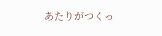あたりがつくっ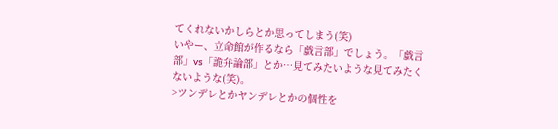てくれないかしらとか思ってしまう(笑)
いやー、立命館が作るなら「戯言部」でしょう。「戯言部」vs「詭弁論部」とか…見てみたいような見てみたくないような(笑)。
>ツンデレとかヤンデレとかの個性を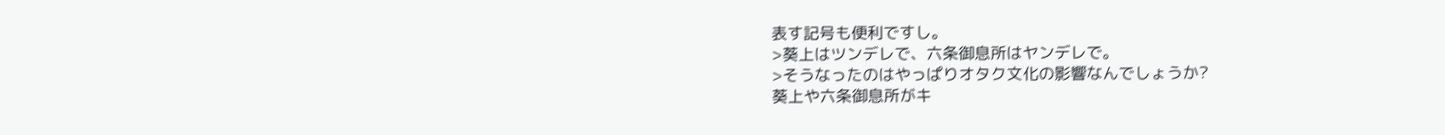表す記号も便利ですし。
>葵上はツンデレで、六条御息所はヤンデレで。
>そうなったのはやっぱりオタク文化の影響なんでしょうか?
葵上や六条御息所がキ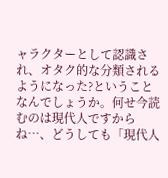ャラクターとして認識され、オタク的な分類されるようになった?ということなんでしょうか。何せ今読むのは現代人ですからね…、どうしても「現代人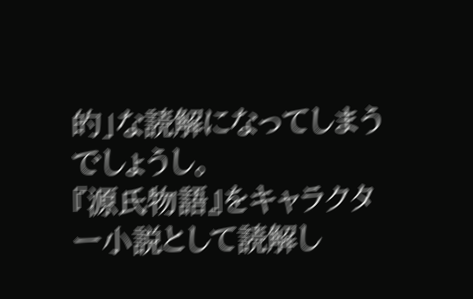的」な読解になってしまうでしょうし。
『源氏物語』をキャラクター小説として読解し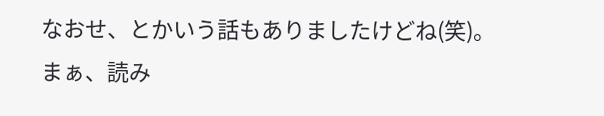なおせ、とかいう話もありましたけどね(笑)。まぁ、読み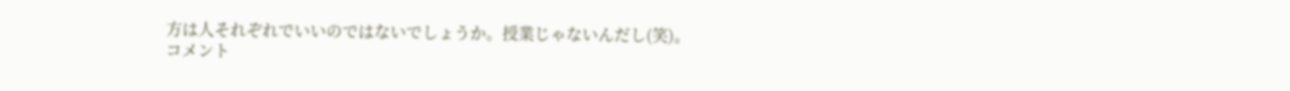方は人それぞれでいいのではないでしょうか。授業じゃないんだし(笑)。
コメント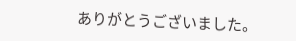ありがとうございました。